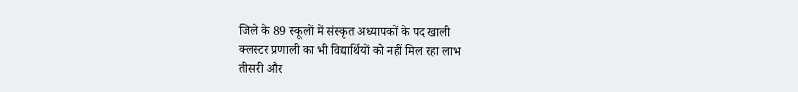जिले के 89 स्कूलों में संस्कृत अध्यापकों के पद खाली
क्लस्टर प्रणाली का भी विद्यार्थियों को नहीं मिल रहा लाभ
तीसरी और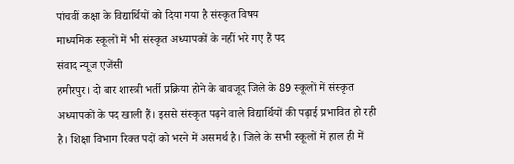पांचवीं कक्षा के विद्यार्थियों को दिया गया है संस्कृत विषय
माध्यमिक स्कूलों में भी संस्कृत अध्यापकों के नहीं भरे गए हैं पद
संवाद न्यूज एजेंसी
हमीरपुर। दो बार शास्त्री भर्ती प्रक्रिया होने के बावजूद जिले के 89 स्कूलों में संस्कृत अध्यापकों के पद खाली हैं। इससे संस्कृत पढ़ने वाले विद्यार्थियों की पढ़ाई प्रभावित हो रही है। शिक्षा विभाग रिक्त पदों को भरने में असमर्थ है। जिले के सभी स्कूलों में हाल ही में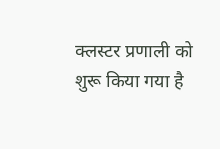क्लस्टर प्रणाली को शुरू किया गया है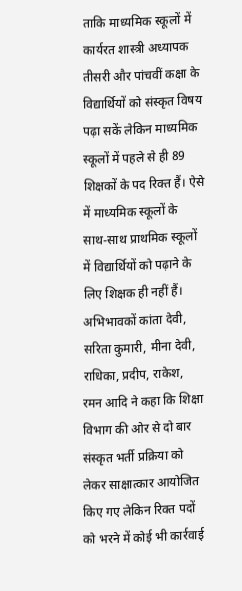ताकि माध्यमिक स्कूलों में कार्यरत शास्त्री अध्यापक तीसरी और पांचवीं कक्षा के विद्यार्थियों को संस्कृत विषय पढ़ा सकें लेकिन माध्यमिक स्कूलों में पहले से ही 89 शिक्षकों के पद रिक्त हैं। ऐसे में माध्यमिक स्कूलों के साथ-साथ प्राथमिक स्कूलों में विद्यार्थियों को पढ़ाने के लिए शिक्षक ही नहीं हैं। अभिभावकों कांता देवी, सरिता कुमारी, मीना देवी, राधिका, प्रदीप, राकेश, रमन आदि ने कहा कि शिक्षा विभाग की ओर से दो बार संस्कृत भर्ती प्रक्रिया को लेकर साक्षात्कार आयोजित किए गए लेकिन रिक्त पदों को भरने में कोई भी कार्रवाई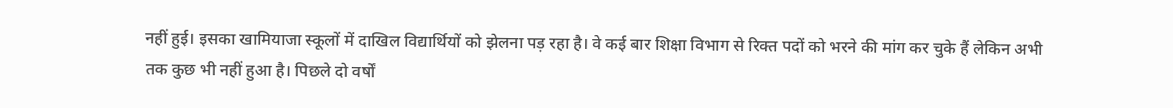नहीं हुई। इसका खामियाजा स्कूलों में दाखिल विद्यार्थियों को झेलना पड़ रहा है। वे कई बार शिक्षा विभाग से रिक्त पदों को भरने की मांग कर चुके हैं लेकिन अभी तक कुछ भी नहीं हुआ है। पिछले दो वर्षों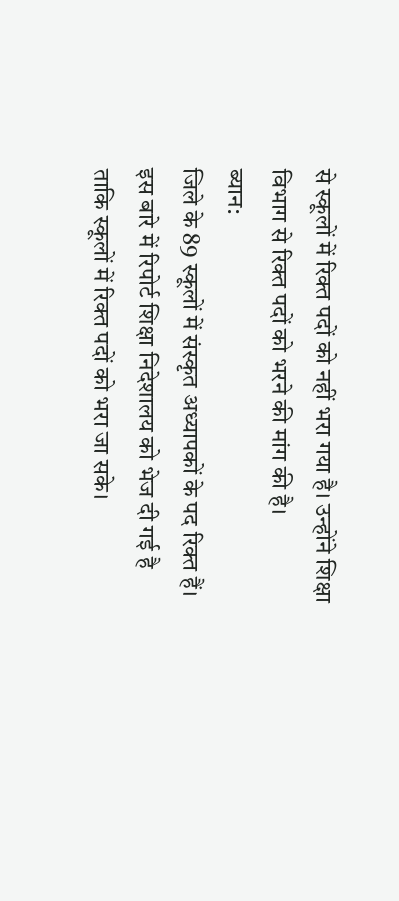से स्कूलों में रिक्त पदों को नहीं भरा गया है। उन्होंने शिक्षा विभाग से रिक्त पदों को भरने की मांग की है।
ब्यान:
जिले के 89 स्कूलों में संस्कृत अध्यापकों के पद रिक्त हैं। इस बारे में रिपोर्ट शिक्षा निदेशालय को भेज दी गई है ताकि स्कूलों में रिक्त पदों को भरा जा सके।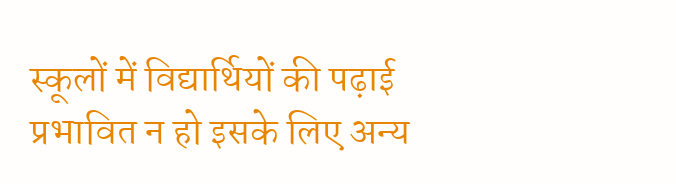स्कूलों में विद्यार्थियों की पढ़ाई प्रभावित न हो इसके लिए अन्य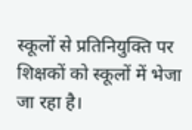स्कूलों से प्रतिनियुक्ति पर शिक्षकों को स्कूलों में भेजा जा रहा है।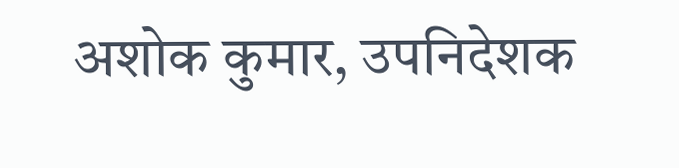अशोक कुमार, उपनिदेशक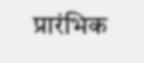प्रारंभिक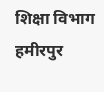शिक्षा विभाग हमीरपुर